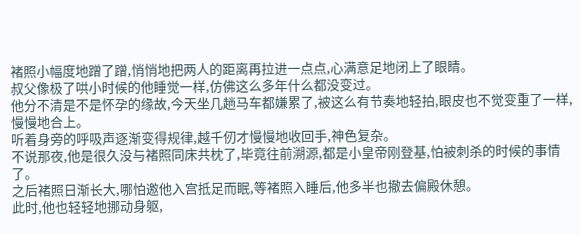褚照小幅度地蹭了蹭,悄悄地把两人的距离再拉进一点点,心满意足地闭上了眼睛。
叔父像极了哄小时候的他睡觉一样,仿佛这么多年什么都没变过。
他分不清是不是怀孕的缘故,今天坐几趟马车都嫌累了,被这么有节奏地轻拍,眼皮也不觉变重了一样,慢慢地合上。
听着身旁的呼吸声逐渐变得规律,越千仞才慢慢地收回手,神色复杂。
不说那夜,他是很久没与褚照同床共枕了,毕竟往前溯源,都是小皇帝刚登基,怕被刺杀的时候的事情了。
之后褚照日渐长大,哪怕邀他入宫抵足而眠,等褚照入睡后,他多半也撤去偏殿休憩。
此时,他也轻轻地挪动身躯,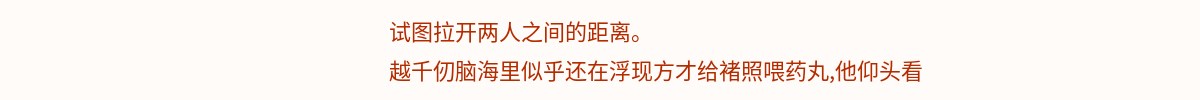试图拉开两人之间的距离。
越千仞脑海里似乎还在浮现方才给褚照喂药丸,他仰头看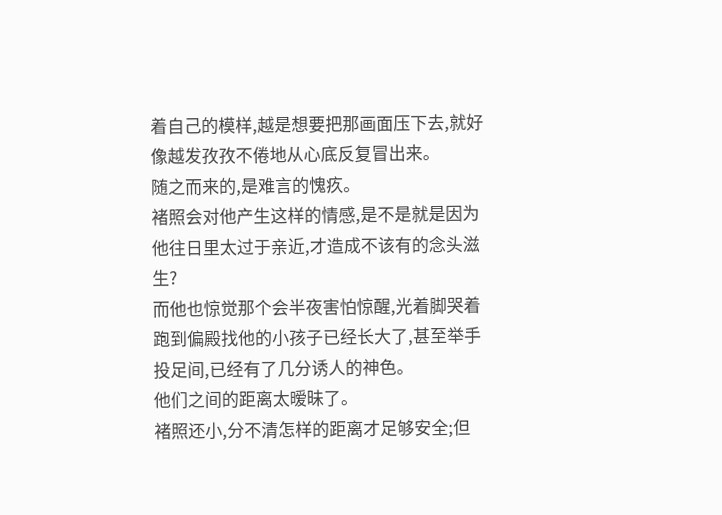着自己的模样,越是想要把那画面压下去,就好像越发孜孜不倦地从心底反复冒出来。
随之而来的,是难言的愧疚。
褚照会对他产生这样的情感,是不是就是因为他往日里太过于亲近,才造成不该有的念头滋生?
而他也惊觉那个会半夜害怕惊醒,光着脚哭着跑到偏殿找他的小孩子已经长大了,甚至举手投足间,已经有了几分诱人的神色。
他们之间的距离太暧昧了。
褚照还小,分不清怎样的距离才足够安全;但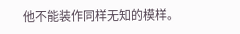他不能装作同样无知的模样。